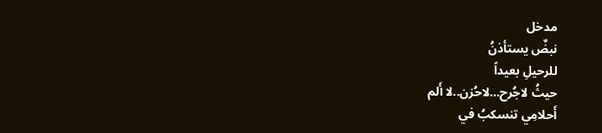مدخل
نبضٌ يستأذنُ
للرحيلِ بعيداً
حيثُ لاجُرح…لاحُزن..لا أَلم
أَحلامِي تنسكبُ في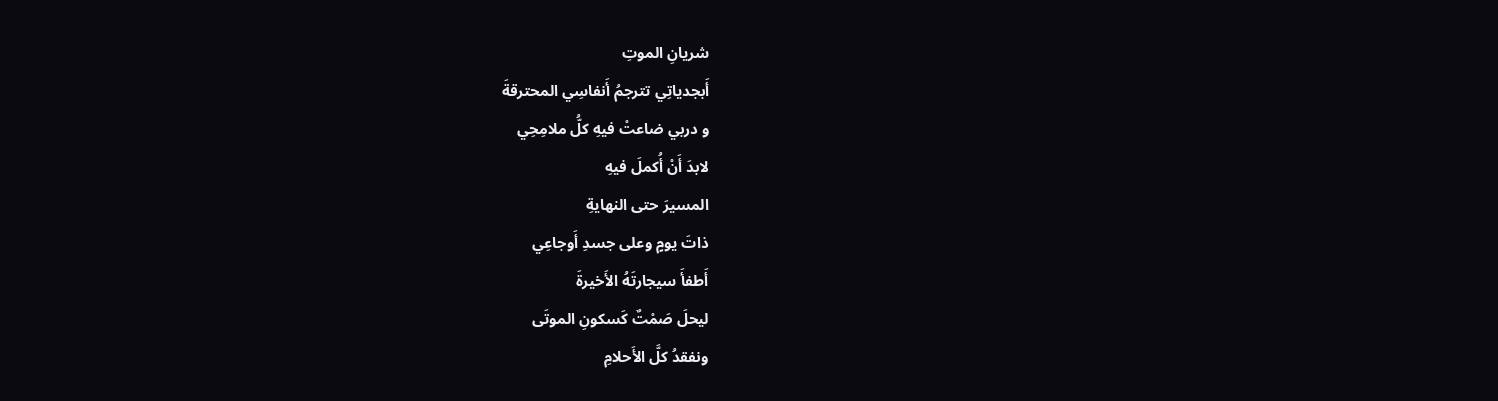شريانِ الموتِ
أَبجدياتِي تترجمُ أَنفاسِي المحترقةَ
و دربي ضاعتْ فيهِ كلُّ ملامِحِي
لابدَ أَنْ أُكملَ فيهِ
المسيرَ حتى النهايةِ
ذاتَ يومٍ وعلى جسدِ أَوجاعِي
أَطفأَ سيجارتَهُ الأَخيرةَ
ليحلَ صَمْتٌ كَسكونِ الموتَى
ونفقدُ كلَّ الأَحلامِ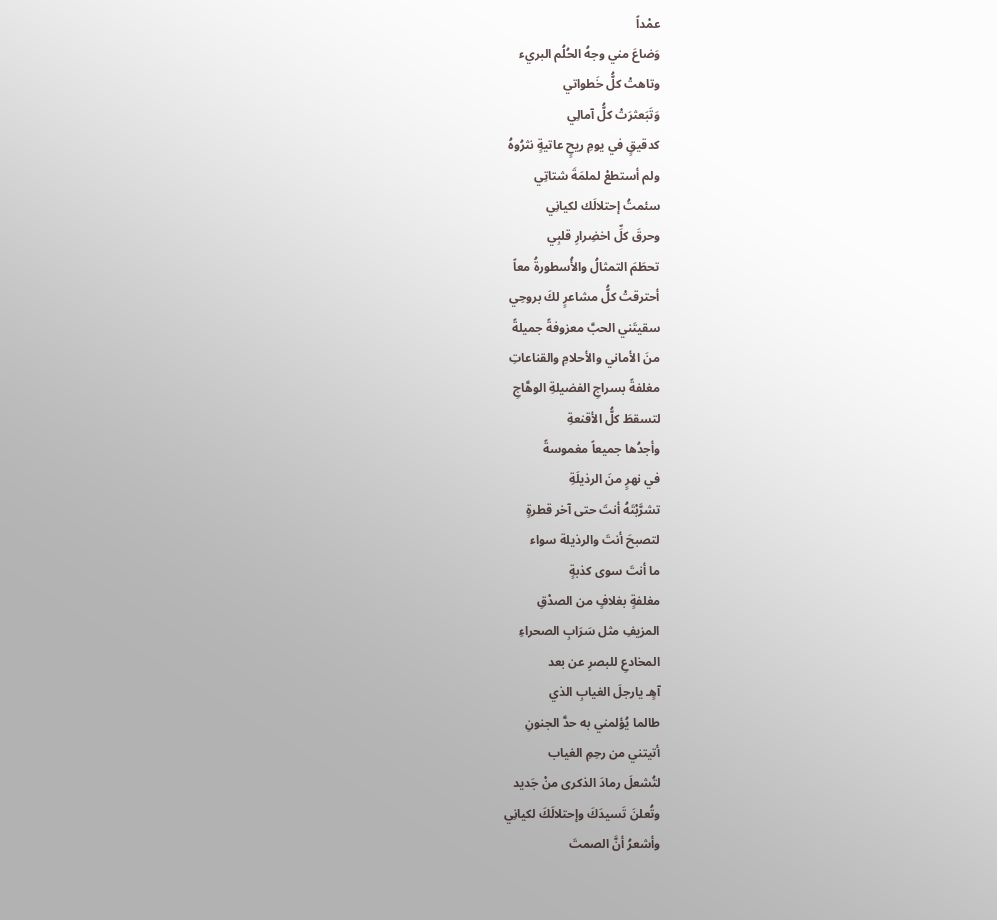عمْداً
وَضاعَ مني وجهُ الحُلُم البريء
وتاهتْ كلُّ خَطواتي
وَتَبَعثرَتْ كلُّ آمالِي
كدقيقٍ في يومِ ريحٍ عاتيةٍ نثرُوهُ
ولم أستطعْ لملمَةَ شتاتِي
سئمتُ إحتلالَك لكيانِي
وحرقَ كلِّ اخضِرارِ قلبِي
تحطَمَ التمثالُ والأُسطورةُ معاً
أحترقتْ كلُّ مشاعرٍ لكَ بروحِي
سقيتَني الحبَّ معزوفةً جميلةً
منَ الأماني والأحلامِ والقناعاتِ
مغلفةً بسراجِ الفضيلةِ الوهَّاجِ
لتسقطَ كلُّ الأقنعةِ
وأجدُها جميعاً مغموسةً
في نهرٍ منَ الرذيلَةِ
تشرَّبْتَهُ أنتَ حتى آخر قطرةٍ
لتصبحَ أنتَ والرذيلة سواء
ما أنتَ سوى كذبةٍ
مغلفةٍ بغلافٍ من الصدْقِ
المزيفِ مثل سَرَابِ الصحراءِ
المخادعِ للبصرِ عن بعد
آهٍـ يارجلَ الغيابِ الذي
طالما يُؤلمني به حدَّ الجنونِ
أتيتني من رحِمِ الغياب
لتُشعلَ رمادَ الذكرى منْ جَديد
وتُعلنَ تَسيدَكَ وإحتلالَكَ لكيانِي
وأشعرُ أنَّ الصمتَ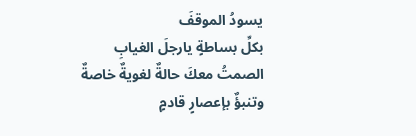يسودُ الموقفَ
بكلِّ بساطةٍ يارجلَ الغيابِ
الصمتُ معكَ حالةٌ لغويةٌ خاصةٌ
وتنبؤٌ بإعصارٍ قادمٍ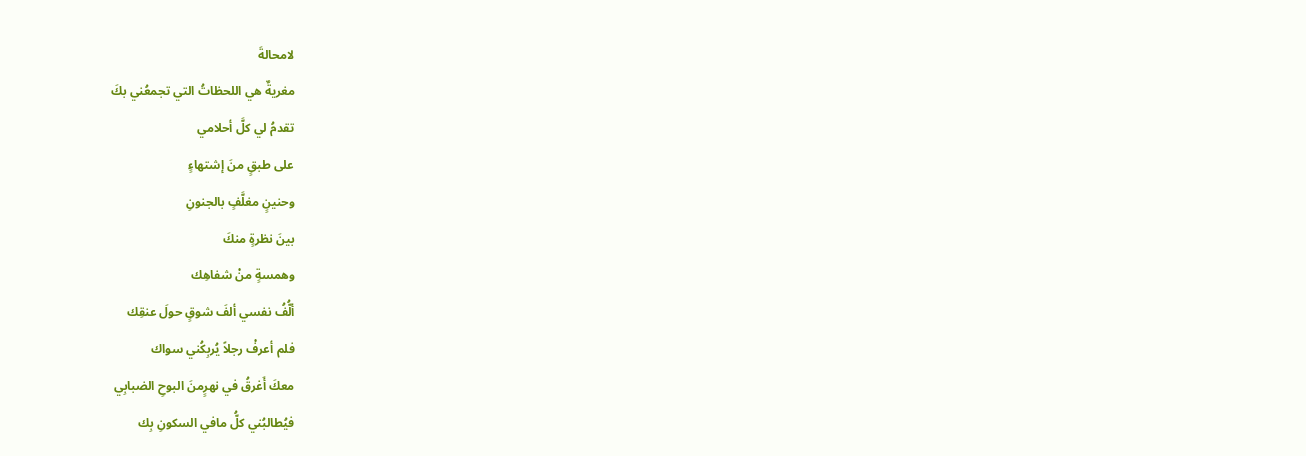لامحالةَ
مغريةٌ هي اللحظاتُ التي تجمعُني بكَ
تقدمُ لي كلَّ أحلامي
على طبقٍ منَ إشتهاءٍ
وحنينٍ مغلَّفٍ بالجنونِ
بينَ نظرةٍ منكَ
وهمسةٍ منْ شفاهِك
ألُّفُ نفسي ألفَ شوقٍ حولَ عنقِك
فلم أعرفْ رجلاً يُربِكُني سواك
معكَ أَغرقُ في نهرٍمنَ البوحِ الضبابِي
فيُطالبُني كلُّ مافي السكونِ بِك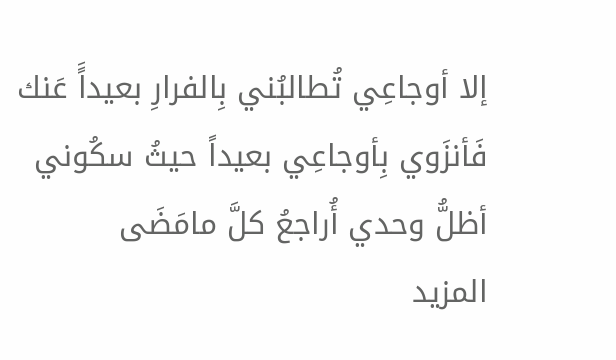إلا أوجاعِي تُطالبُني بِالفرارِ بعيداًَ عَنك
فَأنزَوي بِأوجاعِي بعيداً حيثُ سكُوني
أظلُّ وحدي أُراجعُ كلَّ مامَضَى
المزيد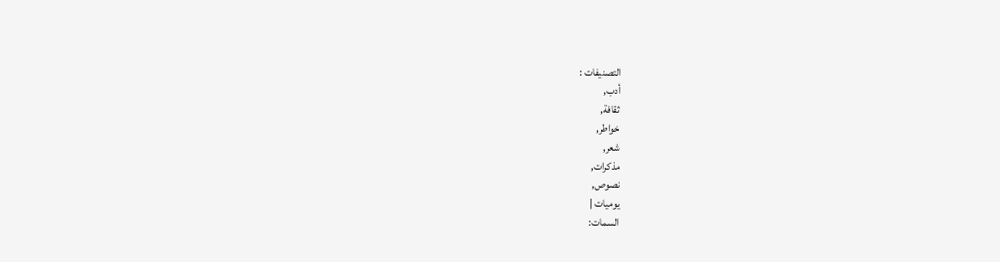التصنيفات :
أدب,
ثقافة,
خواطر,
شعر,
مذكرات,
نصوص,
يوميات |
السمات: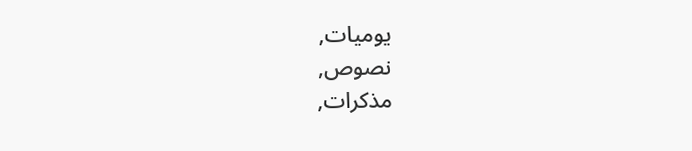يوميات,
نصوص,
مذكرات,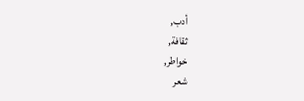أدب,
ثقافة,
خواطر,
شعر